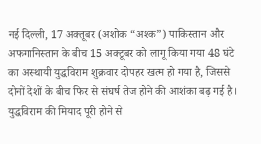नई दिल्ली, 17 अक्तूबर (अशोक “अश्क”) पाकिस्तान और अफगानिस्तान के बीच 15 अक्टूबर को लागू किया गया 48 घंटे का अस्थायी युद्धविराम शुक्रवार दोपहर खत्म हो गया है, जिससे दोनों देशों के बीच फिर से संघर्ष तेज होने की आशंका बढ़ गई है। युद्धविराम की मियाद पूरी होने से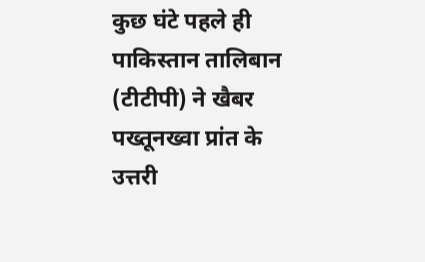कुछ घंटे पहले ही पाकिस्तान तालिबान (टीटीपी) ने खैबर पख्तूनख्वा प्रांत के उत्तरी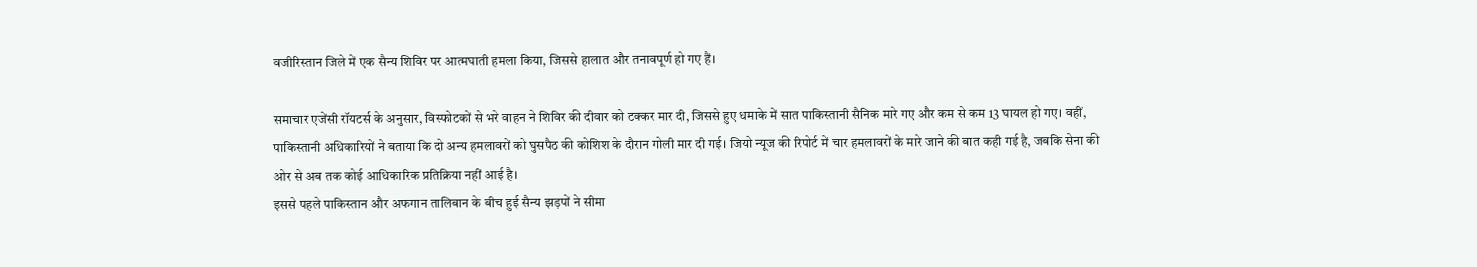वजीरिस्तान जिले में एक सैन्य शिविर पर आत्मघाती हमला किया, जिससे हालात और तनावपूर्ण हो गए हैं।

समाचार एजेंसी रॉयटर्स के अनुसार, विस्फोटकों से भरे वाहन ने शिविर की दीवार को टक्कर मार दी, जिससे हुए धमाके में सात पाकिस्तानी सैनिक मारे गए और कम से कम 13 घायल हो गए। वहीं, पाकिस्तानी अधिकारियों ने बताया कि दो अन्य हमलावरों को घुसपैठ की कोशिश के दौरान गोली मार दी गई। जियो न्यूज की रिपोर्ट में चार हमलावरों के मारे जाने की बात कही गई है, जबकि सेना की ओर से अब तक कोई आधिकारिक प्रतिक्रिया नहीं आई है।
इससे पहले पाकिस्तान और अफगान तालिबान के बीच हुई सैन्य झड़पों ने सीमा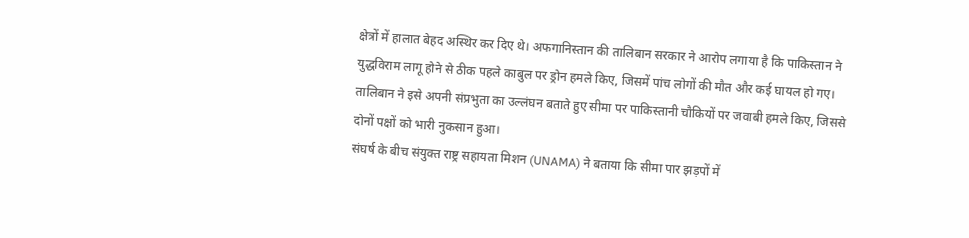क्षेत्रों में हालात बेहद अस्थिर कर दिए थे। अफगानिस्तान की तालिबान सरकार ने आरोप लगाया है कि पाकिस्तान ने युद्धविराम लागू होने से ठीक पहले काबुल पर ड्रोन हमले किए, जिसमें पांच लोगों की मौत और कई घायल हो गए। तालिबान ने इसे अपनी संप्रभुता का उल्लंघन बताते हुए सीमा पर पाकिस्तानी चौकियों पर जवाबी हमले किए, जिससे दोनों पक्षों को भारी नुकसान हुआ।
संघर्ष के बीच संयुक्त राष्ट्र सहायता मिशन (UNAMA) ने बताया कि सीमा पार झड़पों में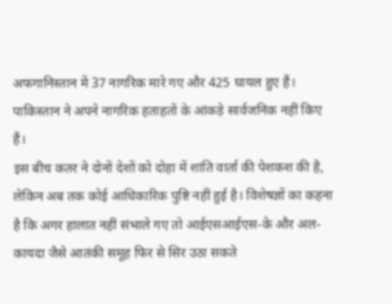अफगानिस्तान में 37 नागरिक मारे गए और 425 घायल हुए हैं। पाकिस्तान ने अपने नागरिक हताहतों के आंकड़े सार्वजनिक नहीं किए हैं।
इस बीच कतर ने दोनों देशों को दोहा में शांति वार्ता की पेशकश की है, लेकिन अब तक कोई आधिकारिक पुष्टि नहीं हुई है। विशेषज्ञों का कहना है कि अगर हालात नहीं संभाले गए तो आईएसआईएस-के और अल-कायदा जैसे आतंकी समूह फिर से सिर उठा सकते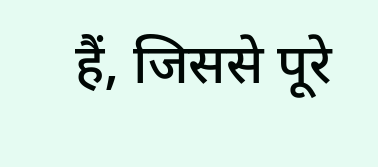हैं, जिससे पूरे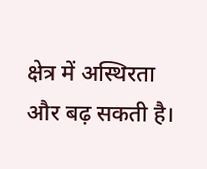क्षेत्र में अस्थिरता और बढ़ सकती है।